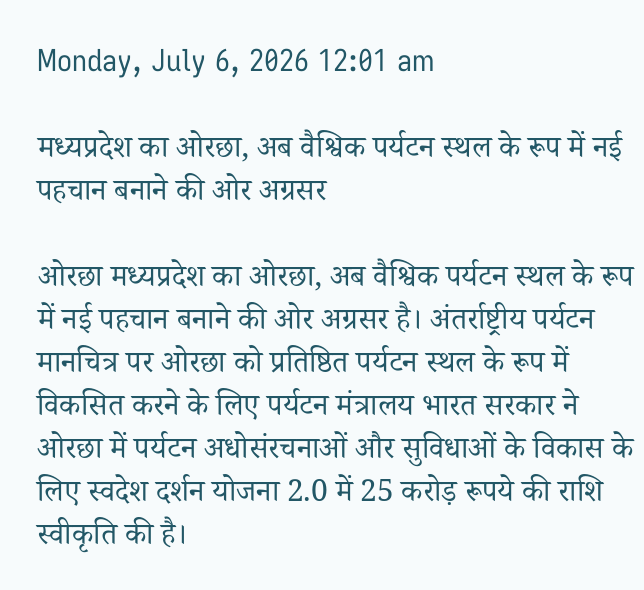Monday, July 6, 2026 12:01 am

मध्यप्रदेश का ओरछा, अब वैश्विक पर्यटन स्थल के रूप में नई पहचान बनाने की ओर अग्रसर

ओरछा मध्यप्रदेश का ओरछा, अब वैश्विक पर्यटन स्थल के रूप में नई पहचान बनाने की ओर अग्रसर है। अंतर्राष्ट्रीय पर्यटन मानचित्र पर ओरछा को प्रतिष्ठित पर्यटन स्थल के रूप में विकसित करने के लिए पर्यटन मंत्रालय भारत सरकार ने ओरछा में पर्यटन अधोसंरचनाओं और सुविधाओं के विकास के लिए स्वदेश दर्शन योजना 2.0 में 25 करोड़ रूपये की राशि स्वीकृति की है।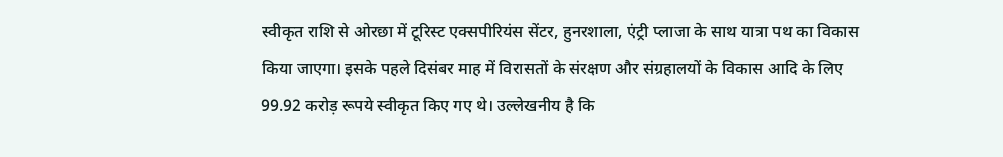स्वीकृत राशि से ओरछा में टूरिस्ट एक्सपीरियंस सेंटर, हुनरशाला, एंट्री प्लाजा के साथ यात्रा पथ का विकास किया जाएगा। इसके पहले दिसंबर माह में विरासतों के संरक्षण और संग्रहालयों के विकास आदि के लिए 99.92 करोड़ रूपये स्वीकृत किए गए थे। उल्लेखनीय है कि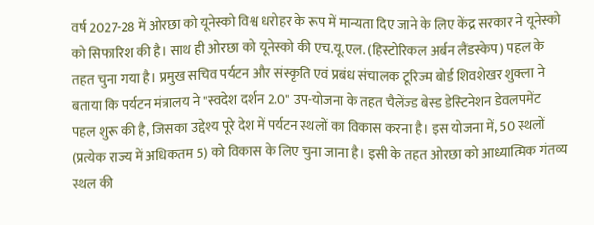वर्ष 2027-28 में ओरछा को यूनेस्को विश्व धरोहर के रूप में मान्यता दिए जाने के लिए केंद्र सरकार ने यूनेस्को को सिफारिश की है। साथ ही ओरछा को यूनेस्को की एच.यू.एल. (हिस्टोरिकल अर्बन लैंडस्केप) पहल के तहत चुना गया है। प्रमुख सचिव पर्यटन और संस्कृति एवं प्रबंध संचालक टूरिज्म बोर्ड शिवशेखर शुक्ला ने बताया कि पर्यटन मंत्रालय ने "स्वदेश दर्शन 2.0" उप-योजना के तहत चैलेंज्‍ड बेस्‍ड डेस्‍टिनेशन डेवलपमेंट पहल शुरू की है, जिसका उ‌द्देश्य पूरे देश में पर्यटन स्थलों का विकास करना है। इस योजना में, 50 स्थलों (प्रत्येक राज्य में अधिकतम 5) को विकास के लिए चुना जाना है। इसी के तहत ओरछा को आध्यात्मिक गंतव्य स्थल की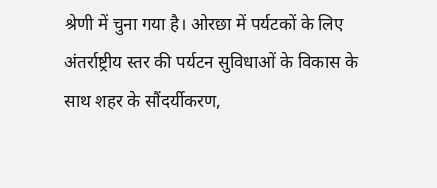श्रेणी में चुना गया है। ओरछा में पर्यटकों के लिए अंतर्राष्ट्रीय स्तर की पर्यटन सुविधाओं के विकास के साथ शहर के सौंदर्यीकरण,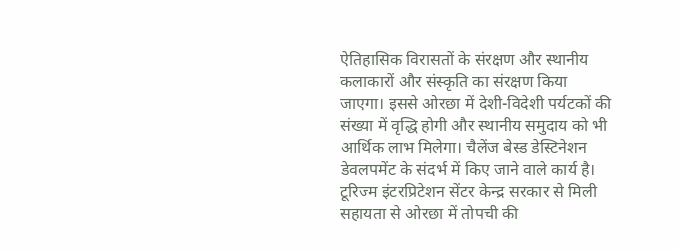ऐतिहासिक विरासतों के संरक्षण और स्थानीय कलाकारों और संस्कृति का संरक्षण किया जाएगा। इससे ओरछा में देशी-विदेशी पर्यटकों की संख्या में वृद्धि होगी और स्थानीय समुदाय को भी आर्थिक लाभ मिलेगा। चैलेंज बेस्ड डेस्टिनेशन डेवलपमेंट के संदर्भ में किए जाने वाले कार्य है। टूरिज्म इंटरप्रिटेशन सेंटर केन्द्र सरकार से मिली सहायता से ओरछा में तोपची की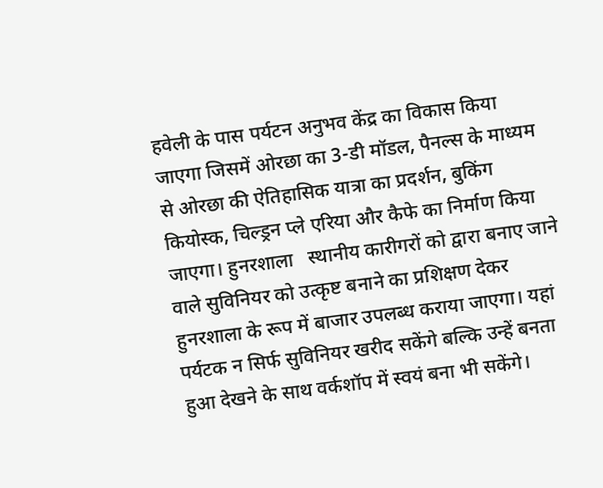हवेली के पास पर्यटन अनुभव केंद्र का विकास किया जाएगा जिसमें ओरछा का 3-डी मॉडल, पैनल्स के माध्यम से ओरछा की ऐतिहासिक यात्रा का प्रदर्शन, बुकिंग कियोस्क, चिल्ड्रन प्ले एरिया और कैफे का निर्माण किया जाएगा। हुनरशाला   स्थानीय कारीगरों को द्वारा बनाए जाने वाले सुविनियर को उत्कृष्ट बनाने का प्रशिक्षण देकर हुनरशाला के रूप में बाजार उपलब्ध कराया जाएगा। यहां पर्यटक न सिर्फ सुविनियर खरीद सकेंगे बल्कि उन्हें बनता हुआ देखने के साथ वर्कशॉप में स्वयं बना भी सकेंगे।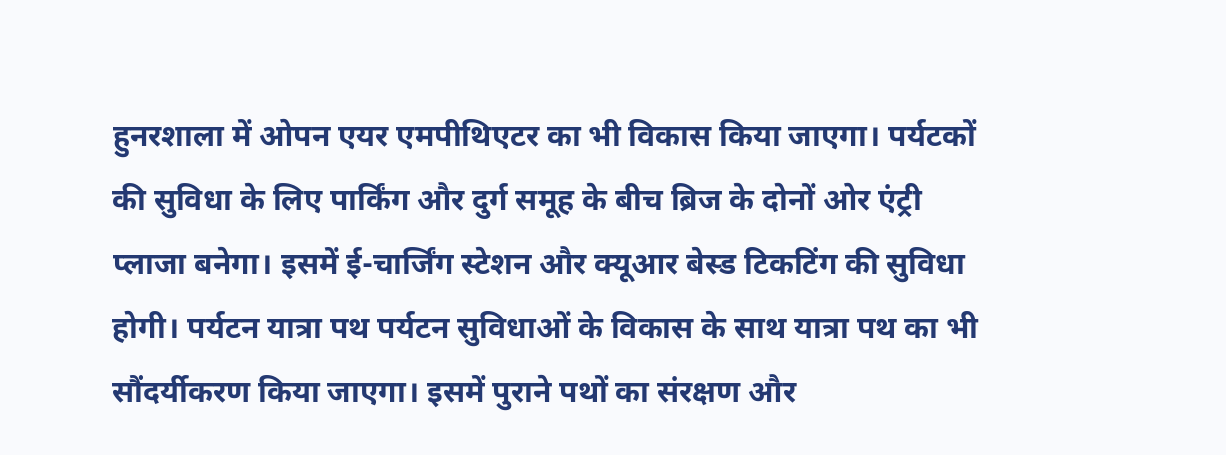हुनरशाला में ओपन एयर एमपीथिएटर का भी विकास किया जाएगा। पर्यटकों की सुविधा के लिए पार्किंग और दुर्ग समूह के बीच ब्रिज के दोनों ओर एंट्री प्लाजा बनेगा। इसमें ई-चार्जिंग स्टेशन और क्यूआर बेस्ड टिकटिंग की सुविधा होगी। पर्यटन यात्रा पथ पर्यटन सुविधाओं के विकास के साथ यात्रा पथ का भी सौंदर्यीकरण किया जाएगा। इसमें पुराने पथों का संरक्षण और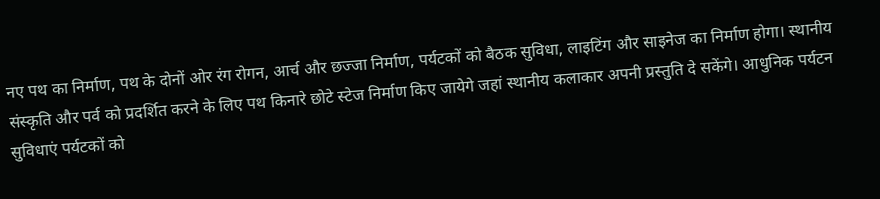नए पथ का निर्माण, पथ के दोनों ओर रंग रोगन, आर्च और छज्जा निर्माण, पर्यटकों को बैठक सुविधा, लाइटिंग और साइनेज का निर्माण होगा। स्थानीय संस्कृति और पर्व को प्रदर्शित करने के लिए पथ किनारे छोटे स्टेज निर्माण किए जायेगे जहां स्थानीय कलाकार अपनी प्रस्तुति दे सकेंगे। आधुनिक पर्यटन सुविधाएं पर्यटकों को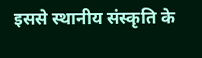इससे स्थानीय संस्कृति के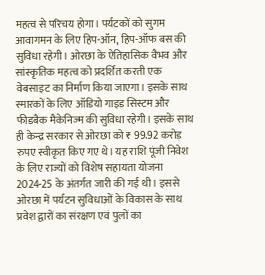महत्व से परिचय होगा। पर्यटकों को सुगम आवागमन के लिए हिप-ऑन, हिप-ऑफ बस की सुविधा रहेगी। ओरछा के ऐतिहासिक वैभव और सांस्कृतिक महत्व को प्रदर्शित करती एक वेबसाइट का निर्माण किया जाएगा। इसके साथ स्मारकों के लिए ऑडियो गाइड सिस्टम और फीडबैक मैकेनिज्म की सुविधा रहेगी। इसके साथ ही केन्द्र सरकार से ओरछा को ₹ 99.92 करोड़ रुपए स्वीकृत किए गए थे। यह राशि पूंजी निवेश के लिए राज्यों को विशेष सहायता योजना 2024-25 के अंतर्गत जारी की गई थी। इससे ओरछा में पर्यटन सुविधाओं के विकास के साथ प्रवेश द्वारों का संरक्षण एवं पुलों का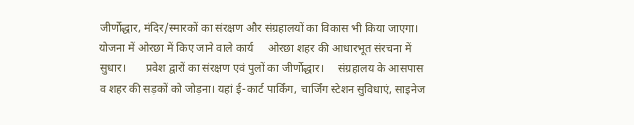जीर्णोद्धार, मंदिर/स्मारकों का संरक्षण और संग्रहालयों का विकास भी किया जाएगा। योजना में ओरछा में किए जाने वाले कार्य     ओरछा शहर की आधारभूत संरचना में सुधार।       प्रवेश द्वारों का संरक्षण एवं पुलों का जीर्णोद्धार।     संग्रहालय के आसपास व शहर की सड़कों को जोड़ना। यहां ई-कार्ट पार्किंग, चार्जिंग स्टेशन सुविधाएं, साइनेज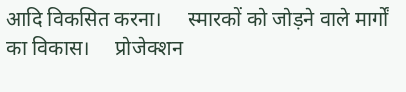आदि विकसित करना।     स्मारकों को जोड़ने वाले मार्गों का विकास।     प्रोजेक्शन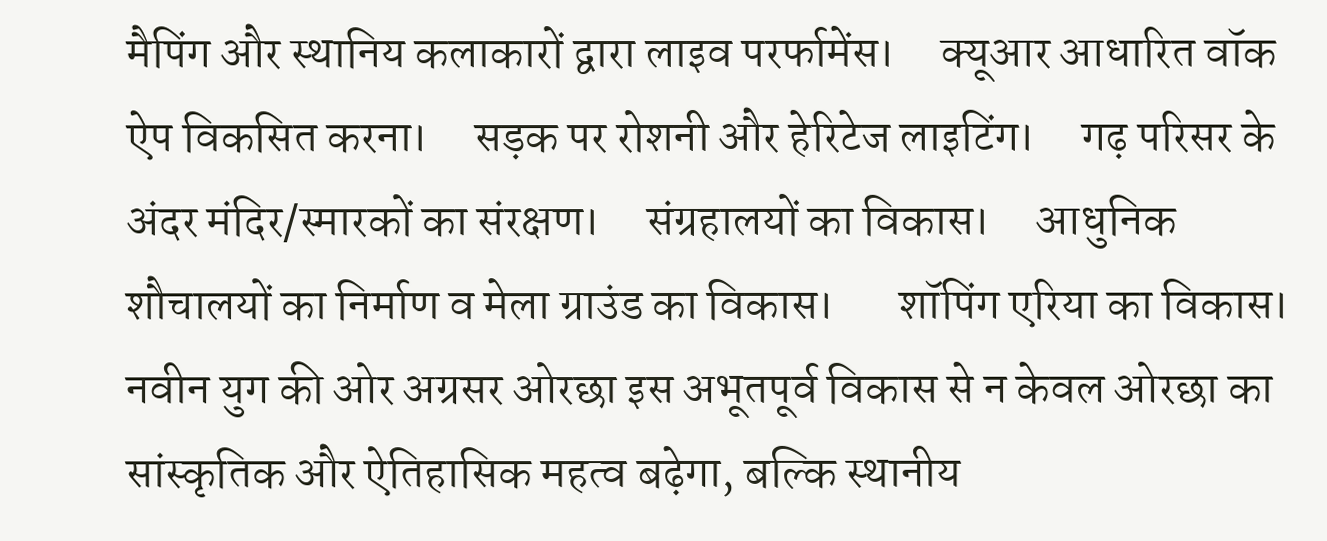मैपिंग और स्‍थानिय कलाकारों द्वारा लाइव परर्फामेंस।     क्यूआर आधारित वॉक ऐप विकसित करना।     सड़क पर रोशनी और हेरिटेज लाइटिंग।     गढ़ परिसर के अंदर मंदिर/स्मारकों का संरक्षण।     संग्रहालयों का विकास।     आधुनिक शौचालयों का निर्माण व मेला ग्राउंड का विकास।       शॉपिंग एरिया का विकास। नवीन युग की ओर अग्रसर ओरछा इस अभूतपूर्व विकास से न केवल ओरछा का सांस्कृतिक और ऐतिहासिक महत्व बढ़ेगा, बल्कि स्थानीय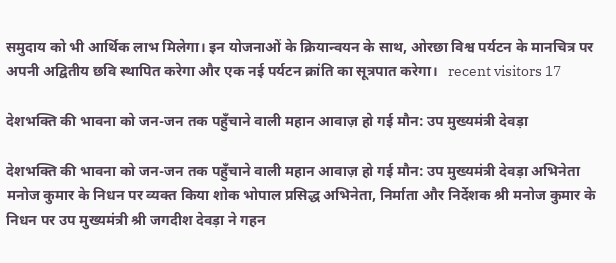समुदाय को भी आर्थिक लाभ मिलेगा। इन योजनाओं के क्रियान्वयन के साथ, ओरछा विश्व पर्यटन के मानचित्र पर अपनी अ‌द्वितीय छवि स्थापित करेगा और एक नई पर्यटन क्रांति का सूत्रपात करेगा।   recent visitors 17

देशभक्ति की भावना को जन-जन तक पहुँचाने वाली महान आवाज़ हो गई मौन: उप मुख्यमंत्री देवड़ा

देशभक्ति की भावना को जन-जन तक पहुँचाने वाली महान आवाज़ हो गई मौन: उप मुख्यमंत्री देवड़ा अभिनेता मनोज कुमार के निधन पर व्यक्त किया शोक भोपाल प्रसिद्ध अभिनेता, निर्माता और निर्देशक श्री मनोज कुमार के निधन पर उप मुख्यमंत्री श्री जगदीश देवड़ा ने गहन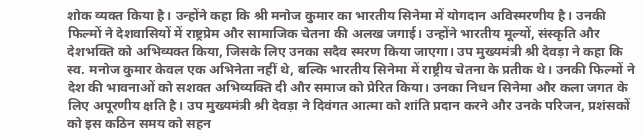शोक व्यक्त किया है। उन्होंने कहा कि श्री मनोज कुमार का भारतीय सिनेमा में योगदान अविस्मरणीय है। उनकी फिल्मों ने देशवासियों में राष्ट्रप्रेम और सामाजिक चेतना की अलख जगाई। उन्होंने भारतीय मूल्यों, संस्कृति और देशभक्ति को अभिव्यक्त किया, जिसके लिए उनका सदैव स्मरण किया जाएगा। उप मुख्यमंत्री श्री देवड़ा ने कहा कि स्व. मनोज कुमार केवल एक अभिनेता नहीं थे, बल्कि भारतीय सिनेमा में राष्ट्रीय चेतना के प्रतीक थे। उनकी फिल्मों ने देश की भावनाओं को सशक्त अभिव्यक्ति दी और समाज को प्रेरित किया। उनका निधन सिनेमा और कला जगत के लिए अपूरणीय क्षति है। उप मुख्यमंत्री श्री देवड़ा ने दिवंगत आत्मा को शांति प्रदान करने और उनके परिजन, प्रशंसकों को इस कठिन समय को सहन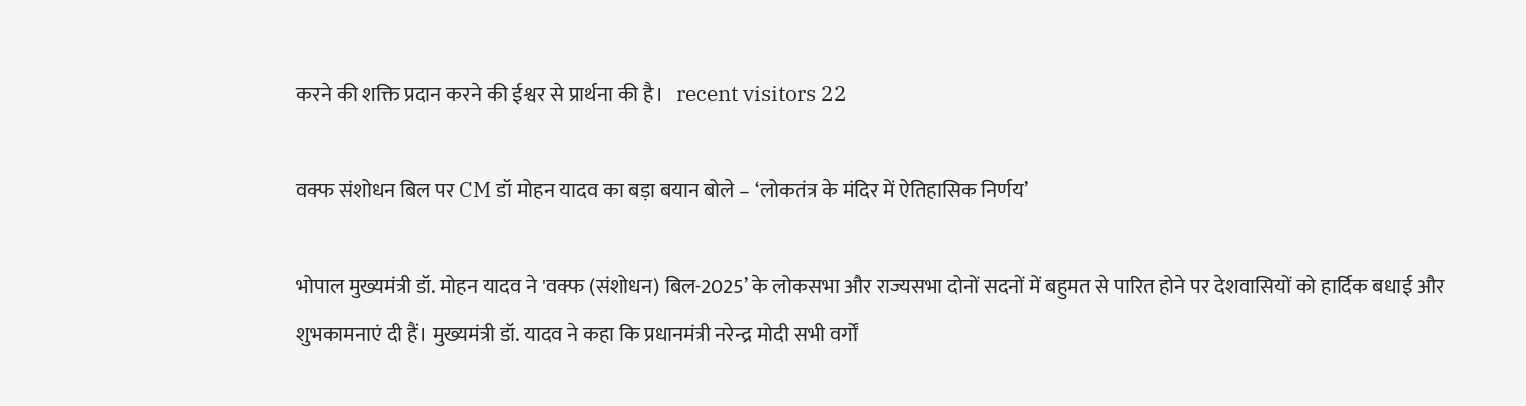करने की शक्ति प्रदान करने की ईश्वर से प्रार्थना की है।   recent visitors 22

वक्फ संशोधन बिल पर CM डॉ मोहन यादव का बड़ा बयान बोले – ‘लोकतंत्र के मंदिर में ऐतिहासिक निर्णय’

भोपाल मुख्यमंत्री डॉ. मोहन यादव ने 'वक्फ (संशोधन) बिल-2025’ के लोकसभा और राज्यसभा दोनों सदनों में बहुमत से पारित होने पर देशवासियों को हार्दिक बधाई और शुभकामनाएं दी हैं। मुख्यमंत्री डॉ. यादव ने कहा कि प्रधानमंत्री नरेन्द्र मोदी सभी वर्गों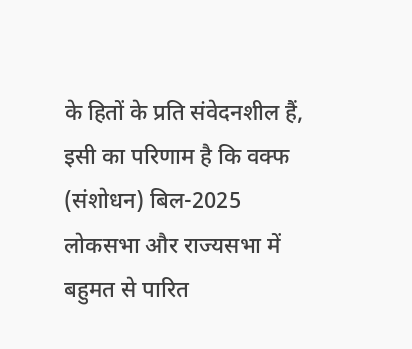के हितों के प्रति संवेदनशील हैं, इसी का परिणाम है कि वक्फ (संशोधन) बिल-2025 लोकसभा और राज्यसभा में बहुमत से पारित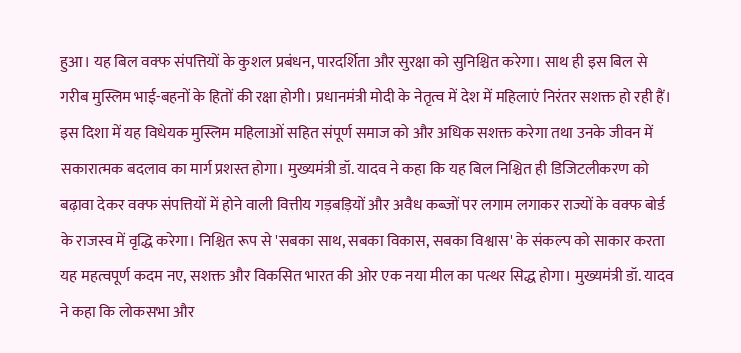हुआ। यह बिल वक्फ संपत्तियों के कुशल प्रबंधन, पारदर्शिता और सुरक्षा को सुनिश्चित करेगा। साथ ही इस बिल से गरीब मुस्लिम भाई-बहनों के हितों की रक्षा होगी। प्रधानमंत्री मोदी के नेतृत्व में देश में महिलाएं निरंतर सशक्त हो रही हैं। इस दिशा में यह विधेयक मुस्लिम महिलाओं सहित संपूर्ण समाज को और अधिक सशक्त करेगा तथा उनके जीवन में सकारात्मक बदलाव का मार्ग प्रशस्त होगा। मुख्यमंत्री डॉ. यादव ने कहा कि यह बिल निश्चित ही डिजिटलीकरण को बढ़ावा देकर वक्फ संपत्तियों में होने वाली वित्तीय गड़बड़ियों और अवैध कब्जों पर लगाम लगाकर राज्यों के वक्फ बोर्ड के राजस्व में वृद्धि करेगा। निश्चित रूप से 'सबका साथ, सबका विकास, सबका विश्वास' के संकल्प को साकार करता यह महत्वपूर्ण कदम नए, सशक्त और विकसित भारत की ओर एक नया मील का पत्थर सिद्ध होगा। मुख्यमंत्री डॉ. यादव ने कहा कि लोकसभा और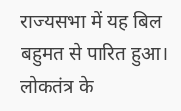राज्यसभा में यह बिल बहुमत से पारित हुआ। लोकतंत्र के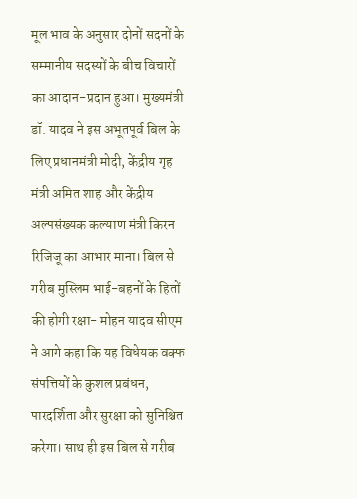मूल भाव के अनुसार दोनों सदनों के सम्मानीय सदस्यों के बीच विचारों का आदान-प्रदान हुआ। मुख्यमंत्री डॉ. यादव ने इस अभूतपूर्व बिल के लिए प्रधानमंत्री मोदी, केंद्रीय गृह मंत्री अमित शाह और केंद्रीय अल्पसंख्यक कल्याण मंत्री किरन रिजिजू का आभार माना। बिल से गरीब मुस्लिम भाई-बहनों के हितों की होगी रक्षा- मोहन यादव सीएम ने आगे कहा कि यह विधेयक वक्फ संपत्तियों के कुशल प्रबंधन, पारदर्शिता और सुरक्षा को सुनिश्चित करेगा। साथ ही इस बिल से गरीब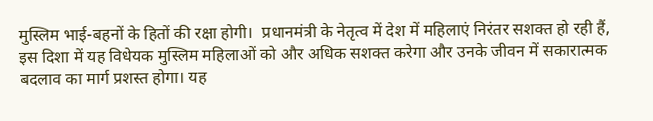मुस्लिम भाई-बहनों के हितों की रक्षा होगी।  प्रधानमंत्री के नेतृत्व में देश में महिलाएं निरंतर सशक्त हो रही हैं, इस दिशा में यह विधेयक मुस्लिम महिलाओं को और अधिक सशक्त करेगा और उनके जीवन में सकारात्मक बदलाव का मार्ग प्रशस्त होगा। यह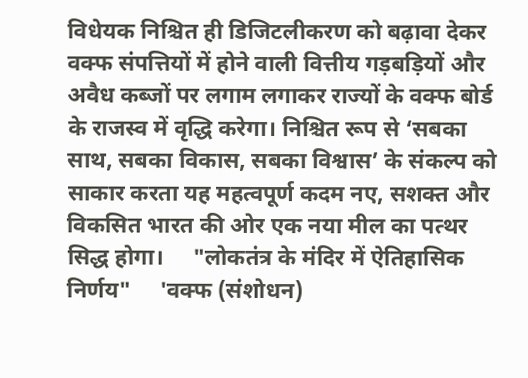विधेयक निश्चित ही डिजिटलीकरण को बढ़ावा देकर वक्फ संपत्तियों में होने वाली वित्तीय गड़बड़ियों और अवैध कब्जों पर लगाम लगाकर राज्यों के वक्फ बोर्ड के राजस्व में वृद्धि करेगा। निश्चित रूप से ‘सबका साथ, सबका विकास, सबका विश्वास’ के संकल्प को साकार करता यह महत्वपूर्ण कदम नए, सशक्त और विकसित भारत की ओर एक नया मील का पत्थर सिद्ध होगा।     "लोकतंत्र के मंदिर में ऐतिहासिक निर्णय"     'वक्फ (संशोधन)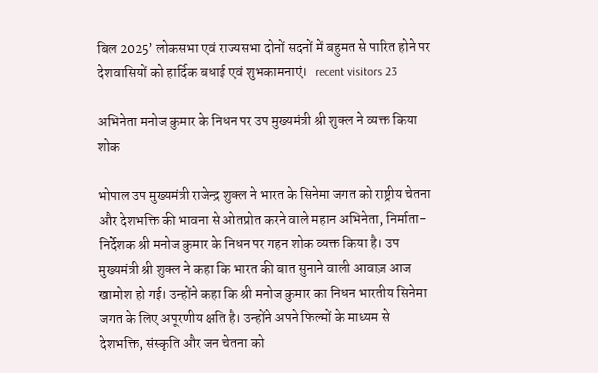बिल 2025’ लोकसभा एवं राज्यसभा दोनों सदनों में बहुमत से पारित होने पर देशवासियों को हार्दिक बधाई एवं शुभकामनाएं।   recent visitors 23

अभिनेता मनोज कुमार के निधन पर उप मुख्यमंत्री श्री शुक्ल ने व्यक्त किया शोक

भोपाल उप मुख्यमंत्री राजेन्द्र शुक्ल ने भारत के सिनेमा जगत को राष्ट्रीय चेतना और देशभक्ति की भावना से ओतप्रोत करने वाले महान अभिनेता, निर्माता-निर्देशक श्री मनोज कुमार के निधन पर गहन शोक व्यक्त किया है। उप मुख्यमंत्री श्री शुक्ल ने कहा कि भारत की बात सुनाने वाली आवाज़ आज खामोश हो गई। उन्होंने कहा कि श्री मनोज कुमार का निधन भारतीय सिनेमा जगत के लिए अपूरणीय क्षति है। उन्होंने अपने फिल्मों के माध्यम से देशभक्ति, संस्कृति और जन चेतना को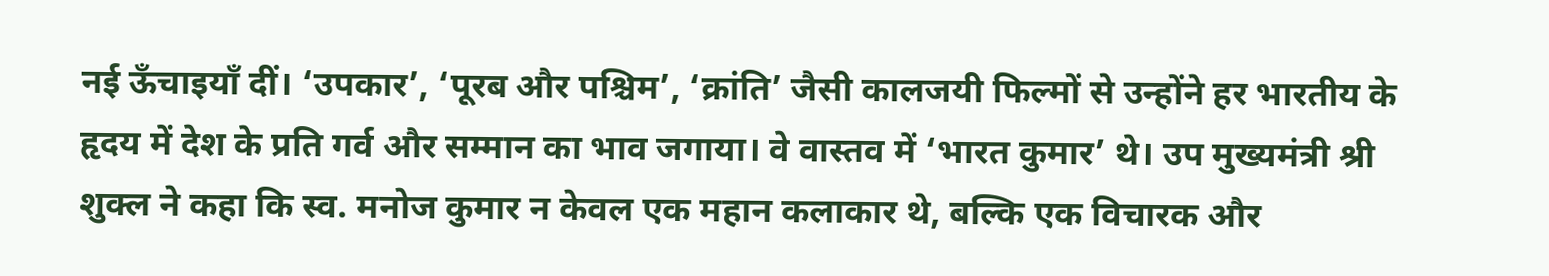नई ऊँचाइयाँ दीं। ‘उपकार’, ‘पूरब और पश्चिम’, ‘क्रांति’ जैसी कालजयी फिल्मों से उन्होंने हर भारतीय के हृदय में देश के प्रति गर्व और सम्मान का भाव जगाया। वे वास्तव में ‘भारत कुमार’ थे। उप मुख्यमंत्री श्री शुक्ल ने कहा कि स्व. मनोज कुमार न केवल एक महान कलाकार थे, बल्कि एक विचारक और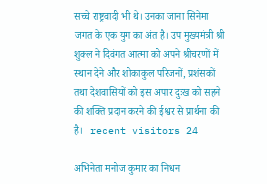सच्चे राष्ट्रवादी भी थे। उनका जाना सिनेमा जगत के एक युग का अंत है। उप मुख्यमंत्री श्री शुक्ल ने दिवंगत आत्मा को अपने श्रीचरणों में स्थान देने और शोकाकुल परिजनों, प्रशंसकों तथा देशवासियों को इस अपार दुःख को सहने की शक्ति प्रदान करने की ईश्वर से प्रार्थना की है।   recent visitors 24

अभिनेता मनोज कुमार का निधन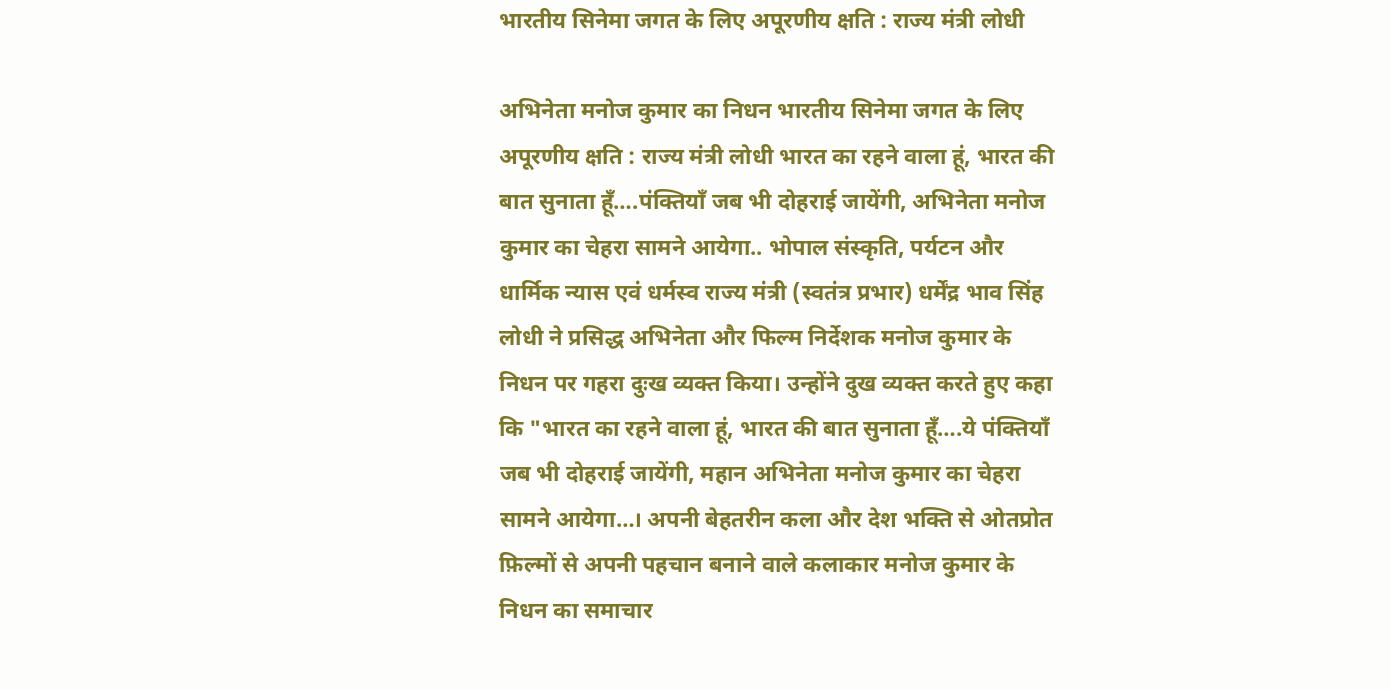भारतीय सिनेमा जगत के लिए अपूरणीय क्षति : राज्य मंत्री लोधी

अभिनेता मनोज कुमार का निधन भारतीय सिनेमा जगत के लिए अपूरणीय क्षति : राज्य मंत्री लोधी भारत का रहने वाला हूं, भारत की बात सुनाता हूँ….पंक्तियाँ जब भी दोहराई जायेंगी, अभिनेता मनोज कुमार का चेहरा सामने आयेगा.. भोपाल संस्कृति, पर्यटन और धार्मिक न्यास एवं धर्मस्व राज्य मंत्री (स्वतंत्र प्रभार) धर्मेंद्र भाव सिंह लोधी ने प्रसिद्ध अभिनेता और फिल्म निर्देशक मनोज कुमार के निधन पर गहरा दुःख व्यक्त किया। उन्होंने दुख व्यक्त करते हुए कहा कि "भारत का रहने वाला हूं, भारत की बात सुनाता हूँ….ये पंक्तियाँ जब भी दोहराई जायेंगी, महान अभिनेता मनोज कुमार का चेहरा सामने आयेगा…। अपनी बेहतरीन कला और देश भक्ति से ओतप्रोत फ़िल्मों से अपनी पहचान बनाने वाले कलाकार मनोज कुमार के निधन का समाचार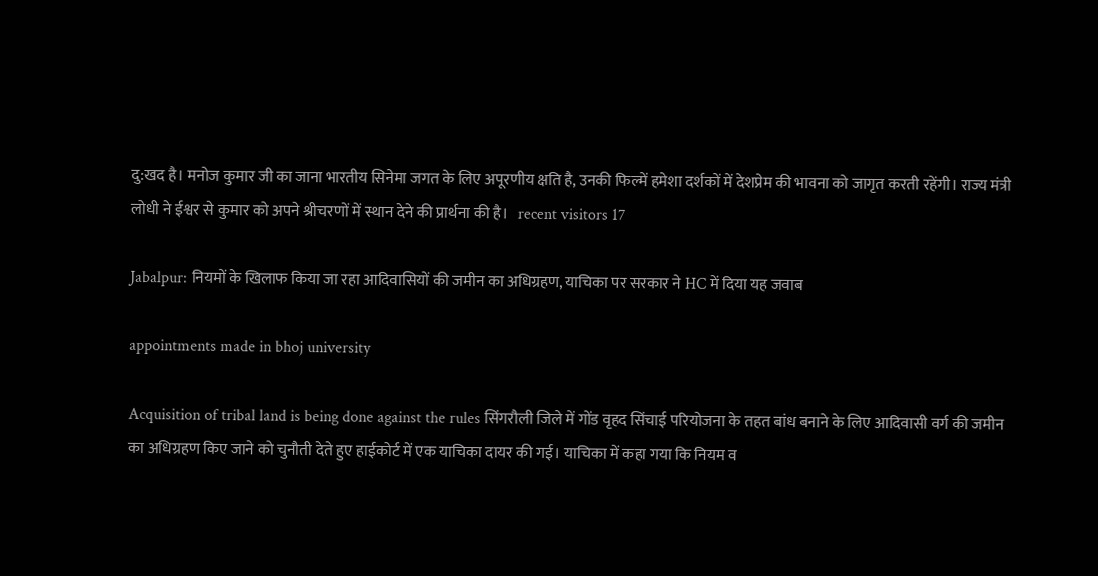दु:खद है। मनोज कुमार जी का जाना भारतीय सिनेमा जगत के लिए अपूरणीय क्षति है, उनकी फिल्में हमेशा दर्शकों में देशप्रेम की भावना को जागृत करती रहेंगी। राज्य मंत्री लोधी ने ईश्वर से कुमार को अपने श्रीचरणों में स्थान देने की प्रार्थना की है।   recent visitors 17

Jabalpur: नियमों के खिलाफ किया जा रहा आदिवासियों की जमीन का अधिग्रहण, याचिका पर सरकार ने HC में दिया यह जवाब

appointments made in bhoj university

Acquisition of tribal land is being done against the rules सिंगरौली जिले में गोंड वृहद सिंचाई परियोजना के तहत बांध बनाने के लिए आदिवासी वर्ग की जमीन का अधिग्रहण किए जाने को चुनौती देते हुए हाईकोर्ट में एक याचिका दायर की गई। याचिका में कहा गया कि नियम व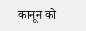कानून को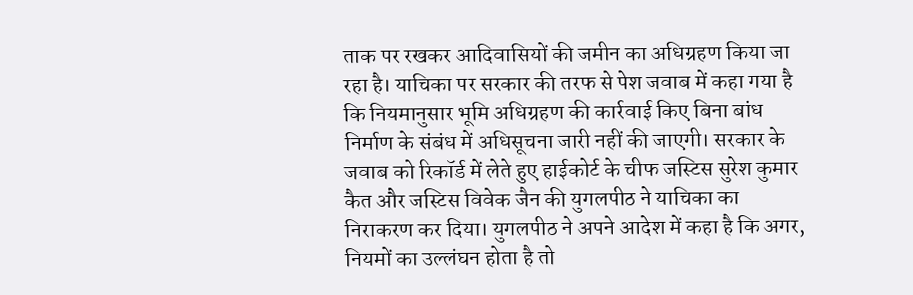ताक पर रखकर आदिवासियों की जमीन का अधिग्रहण किया जा रहा है। याचिका पर सरकार की तरफ से पेश जवाब में कहा गया है कि नियमानुसार भूमि अधिग्रहण की कार्रवाई किए बिना बांध निर्माण के संबंध में अधिसूचना जारी नहीं की जाएगी। सरकार के जवाब को रिकॉर्ड में लेते हुए हाईकोर्ट के चीफ जस्टिस सुरेश कुमार कैत और जस्टिस विवेक जैन की युगलपीठ ने याचिका का निराकरण कर दिया। युगलपीठ ने अपने आदेश में कहा है कि अगर, नियमों का उल्लंघन होता है तो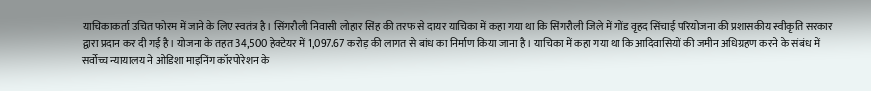याचिकाकर्ता उचित फोरम में जाने के लिए स्वतंत्र है। सिंगरौली निवासी लोहार सिंह की तरफ से दायर याचिका में कहा गया था कि सिंगरौली जिले में गोंड वृहद सिंचाई परियोजना की प्रशासकीय स्वीकृति सरकार द्वारा प्रदान कर दी गई है। योजना के तहत 34,500 हेक्टेयर में 1,097.67 करोड़ की लागत से बांध का निर्माण किया जाना है। याचिका में कहा गया था कि आदिवासियों की जमीन अधिग्रहण करने के संबंध में सर्वोच्च न्यायालय ने ओडिशा माइनिंग कॉरपोरेशन के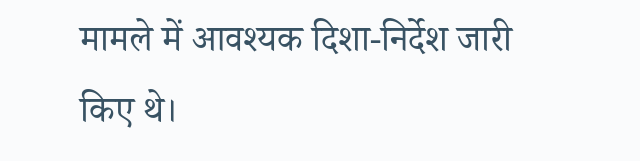मामले में आवश्यक दिशा-निर्देश जारी किए थे।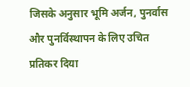जिसके अनुसार भूमि अर्जन, पुनर्वास और पुनर्विस्थापन के लिए उचित प्रतिकर दिया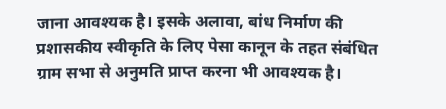जाना आवश्यक है। इसके अलावा, बांध निर्माण की प्रशासकीय स्वीकृति के लिए पेसा कानून के तहत संबंधित ग्राम सभा से अनुमति प्राप्त करना भी आवश्यक है।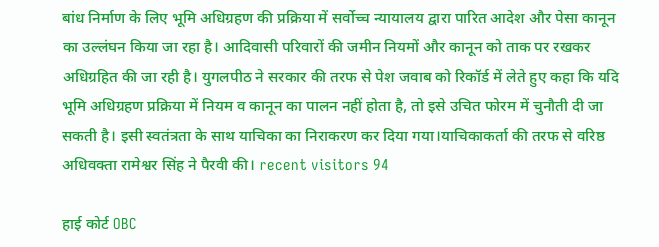बांध निर्माण के लिए भूमि अधिग्रहण की प्रक्रिया में सर्वोच्च न्यायालय द्वारा पारित आदेश और पेसा कानून का उल्लंघन किया जा रहा है। आदिवासी परिवारों की जमीन नियमों और कानून को ताक पर रखकर अधिग्रहित की जा रही है। युगलपीठ ने सरकार की तरफ से पेश जवाब को रिकॉर्ड में लेते हुए कहा कि यदि भूमि अधिग्रहण प्रक्रिया में नियम व कानून का पालन नहीं होता है, तो इसे उचित फोरम में चुनौती दी जा सकती है। इसी स्वतंत्रता के साथ याचिका का निराकरण कर दिया गया।याचिकाकर्ता की तरफ से वरिष्ठ अधिवक्ता रामेश्वर सिंह ने पैरवी की। recent visitors 94

हाई कोर्ट OBC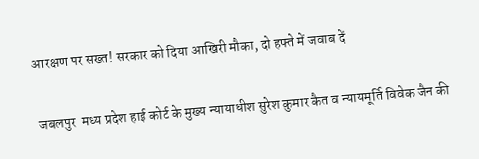आरक्षण पर सख्त! सरकार को दिया आखिरी मौका, दो हफ्ते में जवाब दें

 जबलपुर  मध्य प्रदेश हाई कोर्ट के मुख्य न्यायाधीश सुरेश कुमार कैत व न्यायमूर्ति विवेक जैन की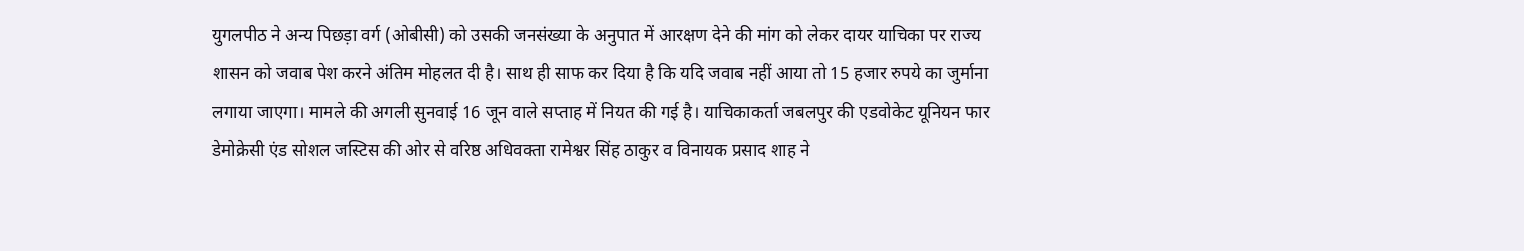युगलपीठ ने अन्य पिछड़ा वर्ग (ओबीसी) को उसकी जनसंख्या के अनुपात में आरक्षण देने की मांग को लेकर दायर याचिका पर राज्य शासन को जवाब पेश करने अंतिम मोहलत दी है। साथ ही साफ कर दिया है कि यदि जवाब नहीं आया तो 15 हजार रुपये का जुर्माना लगाया जाएगा। मामले की अगली सुनवाई 16 जून वाले सप्ताह में नियत की गई है। याचिकाकर्ता जबलपुर की एडवोकेट यूनियन फार डेमोक्रेसी एंड सोशल जस्टिस की ओर से वरिष्ठ अधिवक्ता रामेश्वर सिंह ठाकुर व विनायक प्रसाद शाह ने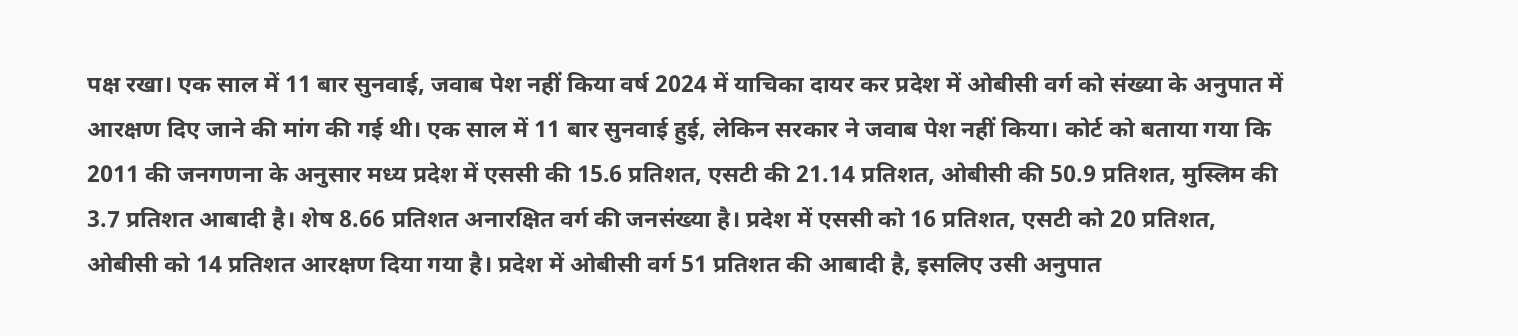पक्ष रखा। एक साल में 11 बार सुनवाई, जवाब पेश नहीं किया वर्ष 2024 में याचिका दायर कर प्रदेश में ओबीसी वर्ग को संख्या के अनुपात में आरक्षण दिए जाने की मांग की गई थी। एक साल में 11 बार सुनवाई हुई, लेकिन सरकार ने जवाब पेश नहीं किया। कोर्ट को बताया गया कि 2011 की जनगणना के अनुसार मध्य प्रदेश में एससी की 15.6 प्रतिशत, एसटी की 21.14 प्रतिशत, ओबीसी की 50.9 प्रतिशत, मुस्लिम की 3.7 प्रतिशत आबादी है। शेष 8.66 प्रतिशत अनारक्षित वर्ग की जनसंख्या है। प्रदेश में एससी को 16 प्रतिशत, एसटी को 20 प्रतिशत, ओबीसी को 14 प्रतिशत आरक्षण दिया गया है। प्रदेश में ओबीसी वर्ग 51 प्रतिशत की आबादी है, इसलिए उसी अनुपात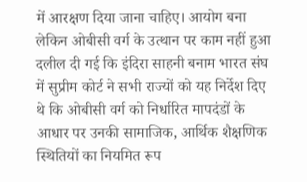में आरक्षण दिया जाना चाहिए। आयोग बना लेकिन ओबीसी वर्ग के उत्थान पर काम नहीं हुआ दलील दी गई कि इंदिरा साहनी बनाम भारत संघ में सुप्रीम कोर्ट ने सभी राज्यों को यह निर्देश दिए थे कि ओबीसी वर्ग को निर्धारित मापदंडों के आधार पर उनकी सामाजिक, आर्थिक शैक्षणिक स्थितियों का नियमित रूप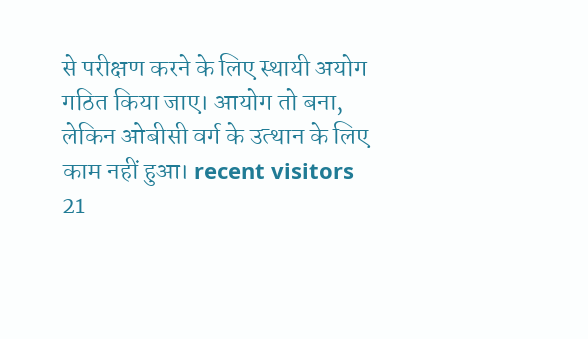से परीक्षण करने के लिए स्थायी अयोग गठित किया जाए। आयोग तो बना, लेकिन ओबीसी वर्ग के उत्थान के लिए काम नहीं हुआ। recent visitors 21